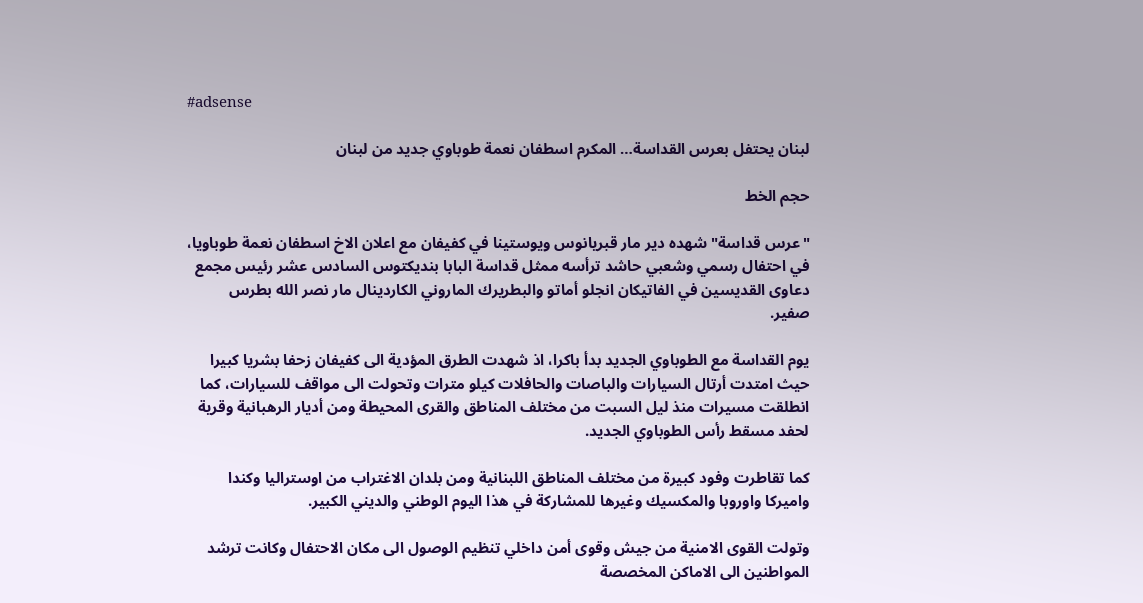#adsense

لبنان يحتفل بعرس القداسة… المكرم اسطفان نعمة طوباوي جديد من لبنان

حجم الخط

"عرس قداسة" شهده دير مار قبريانوس ويوستينا في كفيفان مع اعلان الاخ اسطفان نعمة طوباويا، في احتفال رسمي وشعبي حاشد ترأسه ممثل قداسة البابا بنديكتوس السادس عشر رئيس مجمع دعاوى القديسين في الفاتيكان انجلو أماتو والبطريرك الماروني الكاردينال مار نصر الله بطرس صفير.

يوم القداسة مع الطوباوي الجديد بدأ باكرا، اذ شهدت الطرق المؤدية الى كفيفان زحفا بشريا كبيرا حيث امتدت أرتال السيارات والباصات والحافلات كيلو مترات وتحولت الى مواقف للسيارات، كما انطلقت مسيرات منذ ليل السبت من مختلف المناطق والقرى المحيطة ومن أديار الرهبانية وقرية لحفد مسقط رأس الطوباوي الجديد.

كما تقاطرت وفود كبيرة من مختلف المناطق اللبنانية ومن بلدان الاغتراب من اوستراليا وكندا واميركا واوروبا والمكسيك وغيرها للمشاركة في هذا اليوم الوطني والديني الكبير.

وتولت القوى الامنية من جيش وقوى أمن داخلي تنظيم الوصول الى مكان الاحتفال وكانت ترشد المواطنين الى الاماكن المخصصة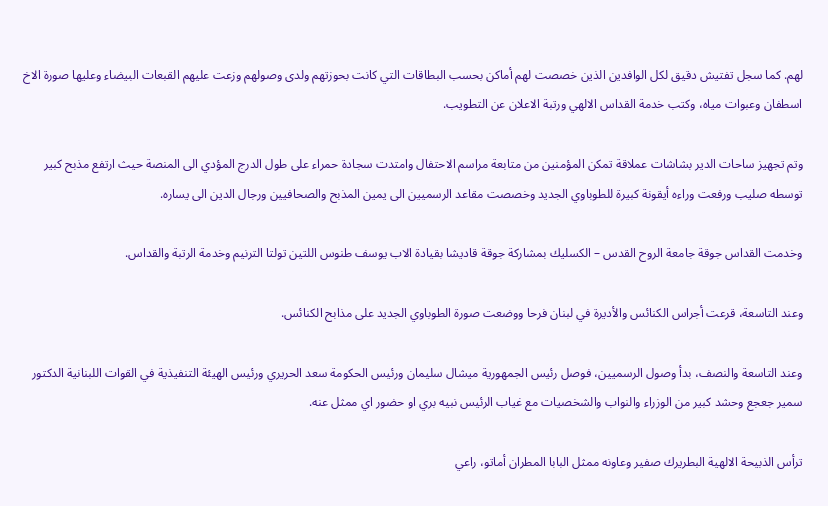لهم. كما سجل تفتيش دقيق لكل الوافدين الذين خصصت لهم أماكن بحسب البطاقات التي كانت بحوزتهم ولدى وصولهم وزعت عليهم القبعات البيضاء وعليها صورة الاخ اسطفان وعبوات مياه، وكتب خدمة القداس الالهي ورتبة الاعلان عن التطويب.

وتم تجهيز ساحات الدير بشاشات عملاقة تمكن المؤمنين من متابعة مراسم الاحتفال وامتدت سجادة حمراء على طول الدرج المؤدي الى المنصة حيث ارتفع مذبح كبير توسطه صليب ورفعت وراءه أيقونة كبيرة للطوباوي الجديد وخصصت مقاعد الرسميين الى يمين المذبح والصحافيين ورجال الدين الى يساره.

وخدمت القداس جوقة جامعة الروح القدس – الكسليك بمشاركة جوقة قاديشا بقيادة الاب يوسف طنوس اللتين تولتا الترنيم وخدمة الرتبة والقداس.

وعند التاسعة، قرعت أجراس الكنائس والأديرة في لبنان فرحا ووضعت صورة الطوباوي الجديد على مذابح الكنائس.

وعند التاسعة والنصف، بدأ وصول الرسميين، فوصل رئيس الجمهورية ميشال سليمان ورئيس الحكومة سعد الحريري ورئيس الهيئة التنفيذية في القوات اللبنانية الدكتور سمير جعجع وحشد كبير من الوزراء والنواب والشخصيات مع غياب الرئيس نبيه بري او حضور اي ممثل عنه.

ترأس الذبيحة الالهية البطريرك صفير وعاونه ممثل البابا المطران أماتو، راعي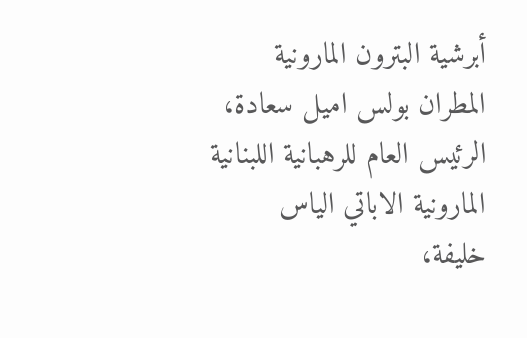أبرشية البترون المارونية المطران بولس اميل سعادة، الرئيس العام للرهبانية اللبنانية المارونية الاباتي الياس خليفة،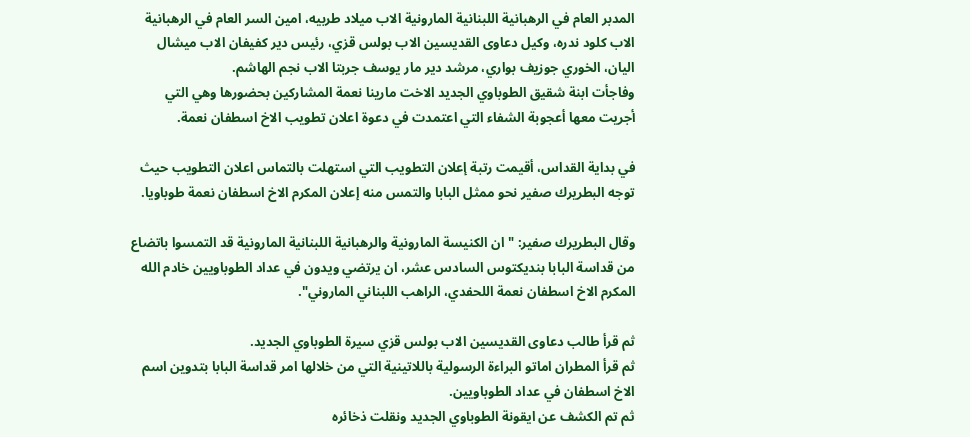المدبر العام في الرهبانية اللبنانية المارونية الاب ميلاد طربيه، امين السر العام في الرهبانية الاب كلود ندره، وكيل دعاوى القديسين الاب بولس قزي، رئيس دير كفيفان الاب ميشال اليان، الخوري جوزيف بواري، مرشد دير مار يوسف جربتا الاب نجم الهاشم.
وفاجأت ابنة شقيق الطوباوي الجديد الاخت مارينا نعمة المشاركين بحضورها وهي التي أجريت معها أعجوبة الشفاء التي اعتمدت في دعوة اعلان تطويب الاخ اسطفان نعمة.

في بداية القداس، أقيمت رتبة إعلان التطويب التي استهلت بالتماس اعلان التطويب حيث توجه البطريرك صفير نحو ممثل البابا والتمس منه إعلان المكرم الاخ اسطفان نعمة طوباويا.

وقال البطريرك صفير: "ان الكنيسة المارونية والرهبانية اللبنانية المارونية قد التمسوا باتضاع من قداسة البابا بنديكتوس السادس عشر، ان يرتضي ويدون في عداد الطوباويين خادم الله المكرم الاخ اسطفان نعمة اللحفدي، الراهب اللبناني الماروني".

ثم قرأ طالب دعاوى القديسين الاب بولس قزي سيرة الطوباوي الجديد.
ثم قرأ المطران اماتو البراءة الرسولية باللاتينية التي من خلالها امر قداسة البابا بتدوين اسم الاخ اسطفان في عداد الطوباويين.
ثم تم الكشف عن ايقونة الطوباوي الجديد ونقلت ذخائره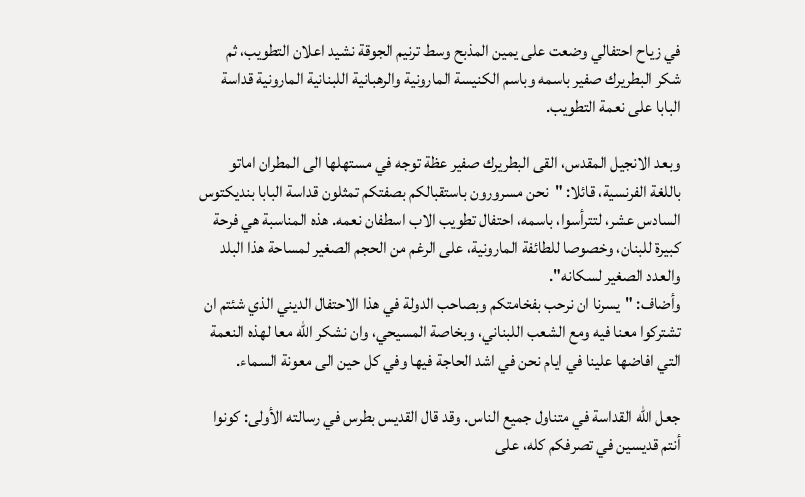في زياح احتفالي وضعت على يمين المذبح وسط ترنيم الجوقة نشيد اعلان التطويب، ثم شكر البطريرك صفير باسمه وباسم الكنيسة المارونية والرهبانية اللبنانية المارونية قداسة البابا على نعمة التطويب.

وبعد الانجيل المقدس، القى البطريرك صفير عظة توجه في مستهلها الى المطران اماتو باللغة الفرنسية، قائلا: "نحن مسرورون باستقبالكم بصفتكم تمثلون قداسة البابا بنديكتوس السادس عشر، لتترأسوا، باسمه، احتفال تطويب الاب اسطفان نعمه. هذه المناسبة هي فرحة كبيرة للبنان، وخصوصا للطائفة المارونية، على الرغم من الحجم الصغير لمساحة هذا البلد والعدد الصغير لسكانه".
وأضاف: "يسرنا ان نرحب بفخامتكم وبصاحب الدولة في هذا الاحتفال الديني الذي شئتم ان تشتركوا معنا فيه ومع الشعب اللبناني، وبخاصة المسيحي، وان نشكر الله معا لهذه النعمة التي افاضها علينا في ايام نحن في اشد الحاجة فيها وفي كل حين الى معونة السماء.

جعل الله القداسة في متناول جميع الناس. وقد قال القديس بطرس في رسالته الأولى: كونوا أنتم قديسين في تصرفكم كله، على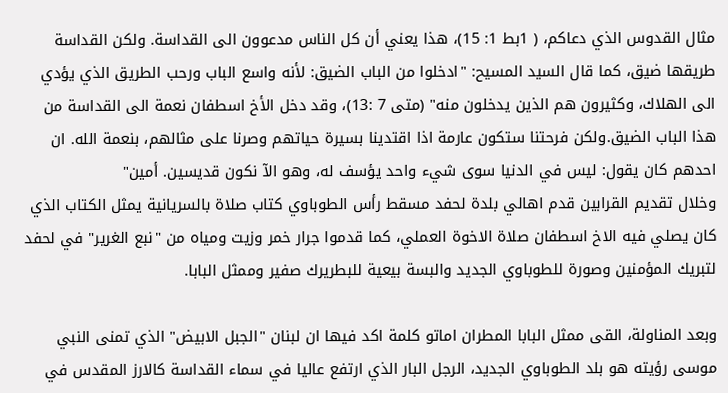مثال القدوس الذي دعاكم، ( 1بط 1: 15)، هذا يعني أن كل الناس مدعوون الى القداسة. ولكن القداسة طريقها ضيق، كما قال السيد المسيح: "ادخلوا من الباب الضيق: لأنه واسع الباب ورحب الطريق الذي يؤدي الى الهلاك، وكثيرون هم الذين يدخلون منه" (متى 7 :13)، وقد دخل الأخ اسطفان نعمة الى القداسة من هذا الباب الضيق.ولكن فرحتنا ستكون عارمة اذا اقتدينا بسيرة حياتهم وصرنا على مثالهم، بنعمة الله. ان احدهم كان يقول: ليس في الدنيا سوى شيء واحد يؤسف له، وهو الآ نكون قديسين. أمين"
وخلال تقديم القرابين قدم اهالي بلدة لحفد مسقط رأس الطوباوي كتاب صلاة بالسريانية يمثل الكتاب الذي كان يصلي فيه الاخ اسطفان صلاة الاخوة العملي، كما قدموا جرار خمر وزيت ومياه من "نبع الغرير" في لحفد لتبريك المؤمنين وصورة للطوباوي الجديد والبسة بيعية للبطريرك صفير وممثل البابا.

وبعد المناولة، القى ممثل البابا المطران اماتو كلمة اكد فيها ان لبنان "الجبل الابيض" الذي تمنى النبي موسى رؤيته هو بلد الطوباوي الجديد، الرجل البار الذي ارتفع عاليا في سماء القداسة كالارز المقدس في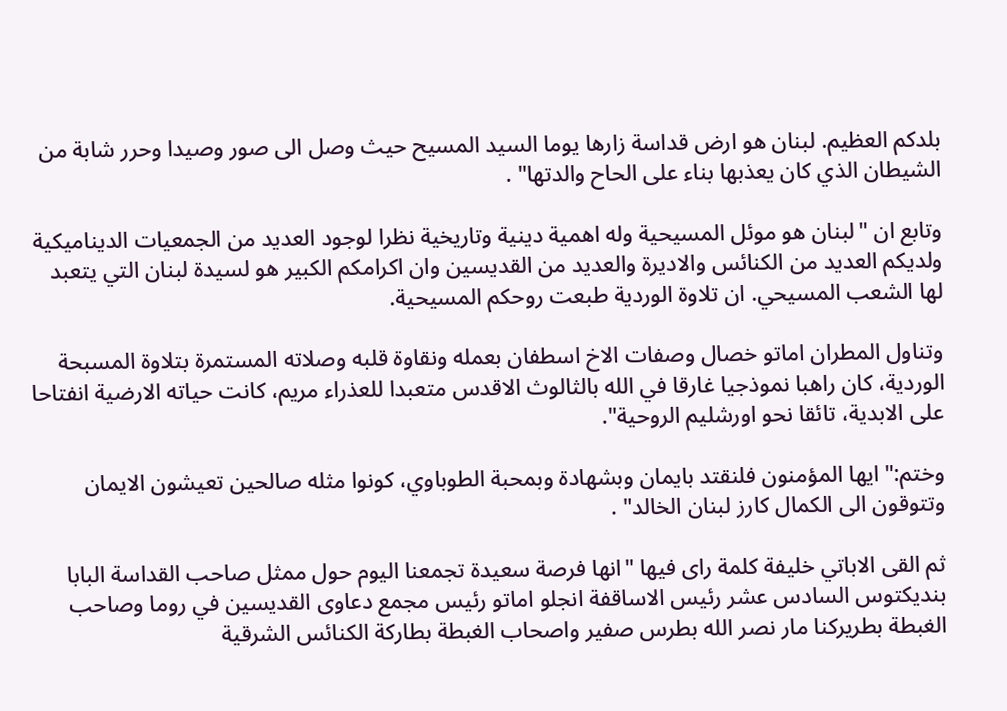بلدكم العظيم. لبنان هو ارض قداسة زارها يوما السيد المسيح حيث وصل الى صور وصيدا وحرر شابة من الشيطان الذي كان يعذبها بناء على الحاح والدتها" .

وتابع ان "لبنان هو موئل المسيحية وله اهمية دينية وتاريخية نظرا لوجود العديد من الجمعيات الديناميكية ولديكم العديد من الكنائس والاديرة والعديد من القديسين وان اكرامكم الكبير هو لسيدة لبنان التي يتعبد لها الشعب المسيحي. ان تلاوة الوردية طبعت روحكم المسيحية.

وتناول المطران اماتو خصال وصفات الاخ اسطفان بعمله ونقاوة قلبه وصلاته المستمرة بتلاوة المسبحة الوردية، كان راهبا نموذجيا غارقا في الله بالثالوث الاقدس متعبدا للعذراء مريم، كانت حياته الارضية انفتاحا على الابدية، تائقا نحو اورشليم الروحية".

وختم:" ايها المؤمنون فلنقتد بايمان وبشهادة وبمحبة الطوباوي، كونوا مثله صالحين تعيشون الايمان وتتوقون الى الكمال كارز لبنان الخالد" .

ثم القى الاباتي خليفة كلمة راى فيها "انها فرصة سعيدة تجمعنا اليوم حول ممثل صاحب القداسة البابا بنديكتوس السادس عشر رئيس الاساقفة انجلو اماتو رئيس مجمع دعاوى القديسين في روما وصاحب الغبطة بطريركنا مار نصر الله بطرس صفير واصحاب الغبطة بطاركة الكنائس الشرقية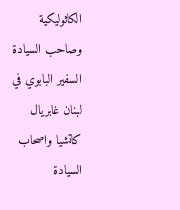الكاثوليكية وصاحب السيادة السفير البابوي في لبنان غابريال كاتشيا واصحاب السيادة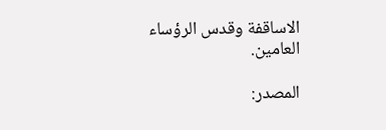الاساقفة وقدس الرؤساء العامين.

المصدر: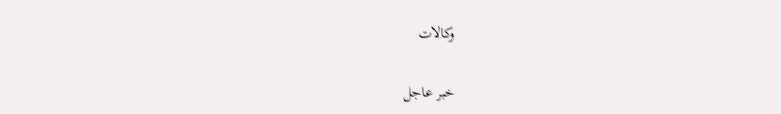وكالات

خبر عاجل